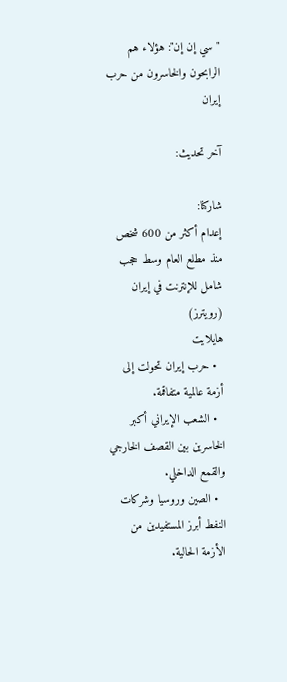"سي إن إن": هؤلاء هم الرابحون والخاسرون من حرب إيران

آخر تحديث:

شاركنا:
إعدام أكثر من 600 شخص منذ مطلع العام وسط حجب شامل للإنترنت في إيران (رويترز)
هايلايت
  • حرب إيران تحولت إلى أزمة عالمية متفاقمة.
  • الشعب الإيراني أكبر الخاسرين بين القصف الخارجي والقمع الداخلي.
  • الصين وروسيا وشركات النفط أبرز المستفيدين من الأزمة الحالية.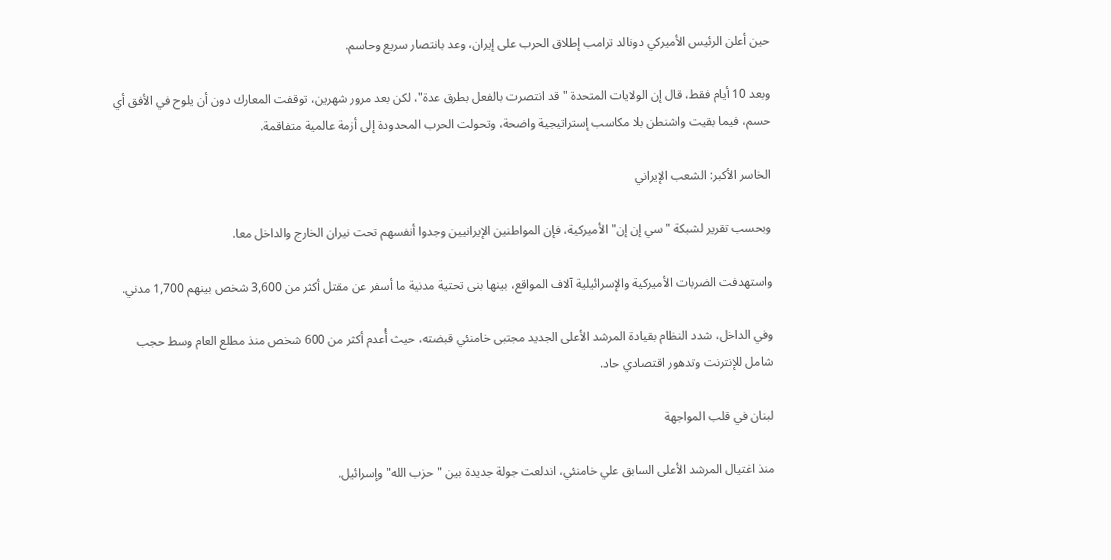حين أعلن الرئيس الأميركي دونالد ترامب إطلاق الحرب على إيران، وعد بانتصار سريع وحاسم.

وبعد 10 أيام فقط، قال إن الولايات المتحدة "قد انتصرت بالفعل بطرق عدة"، لكن بعد مرور شهرين، توقفت المعارك دون أن يلوح في الأفق أي حسم، فيما بقيت واشنطن بلا مكاسب إستراتيجية واضحة، وتحولت الحرب المحدودة إلى أزمة عالمية متفاقمة.

الخاسر الأكبر: الشعب الإيراني

وبحسب تقرير لشبكة "سي إن إن" الأميركية، فإن المواطنين الإيرانيين وجدوا أنفسهم تحت نيران الخارج والداخل معا.

واستهدفت الضربات الأميركية والإسرائيلية آلاف المواقع، بينها بنى تحتية مدنية ما أسفر عن مقتل أكثر من 3,600 شخص بينهم 1,700 مدني.

وفي الداخل، شدد النظام بقيادة المرشد الأعلى الجديد مجتبى خامنئي قبضته، حيث أُعدم أكثر من 600 شخص منذ مطلع العام وسط حجب شامل للإنترنت وتدهور اقتصادي حاد.

لبنان في قلب المواجهة

منذ اغتيال المرشد الأعلى السابق علي خامنئي، اندلعت جولة جديدة بين "حزب الله" وإسرائيل.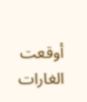أوقعت الغارات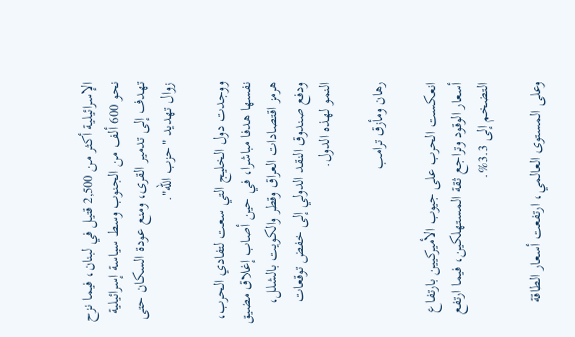الإسرائيلية أكثر من 2,500 قتيل في لبنان، فيما نزح نحو 600 ألف من الجنوب وسط سياسة إسرائيلية تهدف إلى تدمير القرى، ومنع عودة السكان حتى زوال تهديد "حزب الله".

ووجدت دول الخليج التي سعت لتفادي الحرب، نفسها هدفا مباشرا، في حين أصاب إغلاق مضيق هرمز اقتصادات العراق وقطر والكويت بالشلل، ودفع صندوق النقد الدولي إلى خفض توقعات النمو لهذه الدول.

رهان ومأزق ترامب

انعكست الحرب على جيوب الأميركيين بارتفاع أسعار الوقود وتراجع ثقة المستهلكين، فيما ارتفع التضخم إلى 3.3%.

وعلى المستوى العالمي، ارتفعت أسعار الطاقة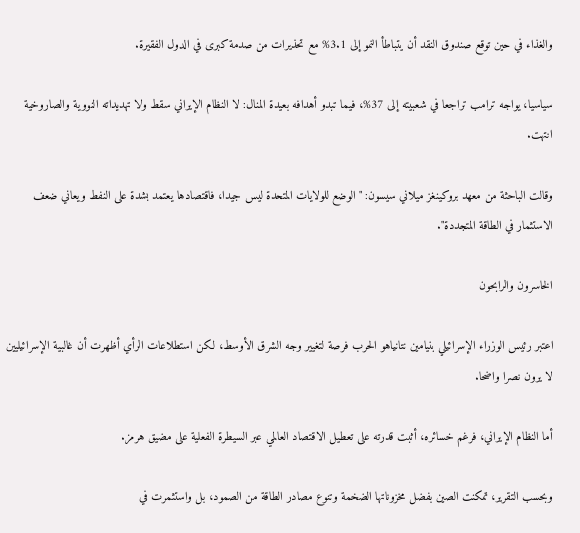والغذاء في حين توقع صندوق النقد أن يتباطأ النمو إلى 3.1% مع تحذيرات من صدمة كبرى في الدول الفقيرة.

سياسيا، يواجه ترامب تراجعا في شعبيته إلى 37%، فيما تبدو أهدافه بعيدة المنال: لا النظام الإيراني سقط ولا تهديداته النووية والصاروخية انتهت.

وقالت الباحثة من معهد بروكينغز ميلاني سيسون: "الوضع للولايات المتحدة ليس جيدا، فاقتصادها يعتمد بشدة على النفط ويعاني ضعف الاستثمار في الطاقة المتجددة".

الخاسرون والرابحون

اعتبر رئيس الوزراء الإسرائيلي بنيامين نتانياهو الحرب فرصة لتغيير وجه الشرق الأوسط، لكن استطلاعات الرأي أظهرت أن غالبية الإسرائيليين لا يرون نصرا واضحا.

أما النظام الإيراني، فرغم خسائره، أثبت قدرته على تعطيل الاقتصاد العالمي عبر السيطرة الفعلية على مضيق هرمز.

وبحسب التقرير، تمكنت الصين بفضل مخزوناتها الضخمة وتنوع مصادر الطاقة من الصمود، بل واستثمرت في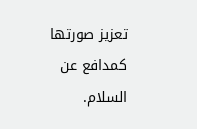تعزيز صورتها كمدافع عن السلام.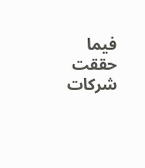فيما حققت شركات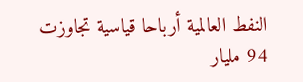النفط العالمية أرباحا قياسية تجاوزت 94 مليار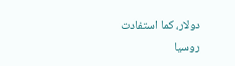دولار، كما استفادت روسيا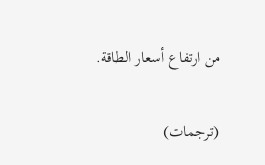من ارتفاع أسعار الطاقة.

(ترجمات)